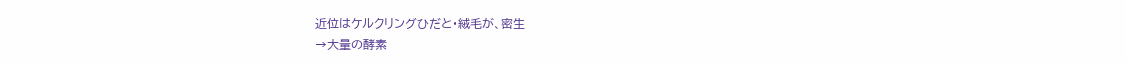近位はケルクリングひだと・絨毛が、密生
→大量の酵素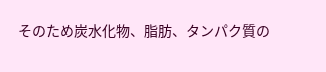そのため炭水化物、脂肪、タンパク質の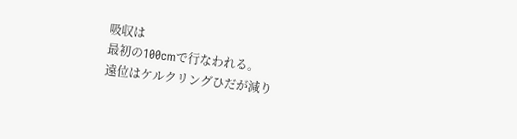吸収は
最初の100cmで行なわれる。
遠位はケルクリングひだが減り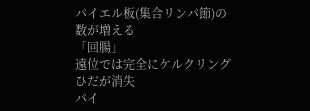パイエル板(集合リンパ節)の数が増える
「回腸」
遠位では完全にケルクリングひだが消失
パイ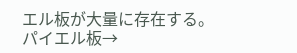エル板が大量に存在する。
パイエル板→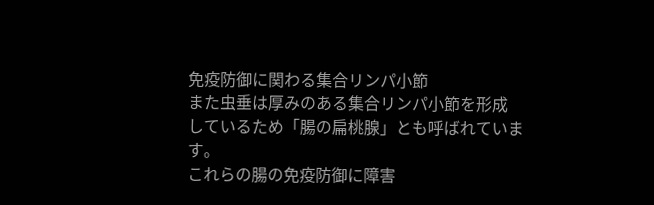免疫防御に関わる集合リンパ小節
また虫垂は厚みのある集合リンパ小節を形成
しているため「腸の扁桃腺」とも呼ばれています。
これらの腸の免疫防御に障害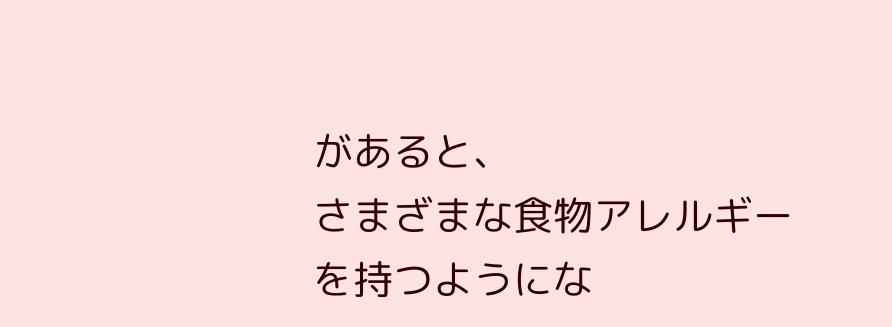があると、
さまざまな食物アレルギー
を持つようにな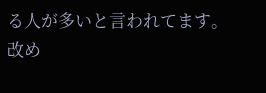る人が多いと言われてます。
改め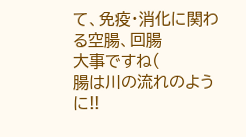て、免疫・消化に関わる空腸、回腸
大事ですね(
腸は川の流れのように!!